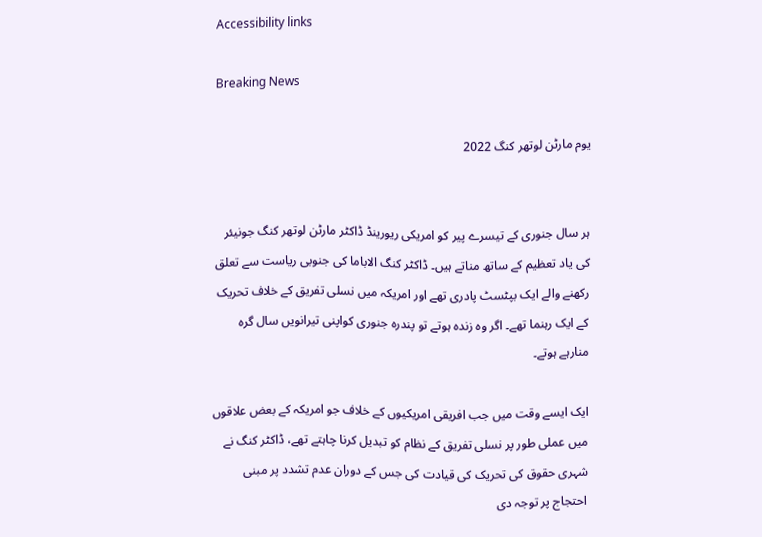Accessibility links

Breaking News

یوم مارٹن لوتھر کنگ 2022


ہر سال جنوری کے تیسرے پیر کو امریکی ریورینڈ ڈاکٹر مارٹن لوتھر کنگ جونیئر کی یاد تعظیم کے ساتھ مناتے ہیں۔ ڈاکٹر کنگ الاباما کی جنوبی ریاست سے تعلق رکھنے والے ایک بپٹسٹ پادری تھے اور امریکہ میں نسلی تفریق کے خلاف تحریک کے ایک رہنما تھے۔ اگر وہ زندہ ہوتے تو پندرہ جنوری کواپنی تیرانویں سال گرہ منارہے ہوتے۔

ایک ایسے وقت میں جب افریقی امریکیوں کے خلاف جو امریکہ کے بعض علاقوں میں عملی طور پر نسلی تفریق کے نظام کو تبدیل کرنا چاہتے تھے، ڈاکٹر کنگ نے شہری حقوق کی تحریک کی قیادت کی جس کے دوران عدم تشدد پر مبنی احتجاج پر توجہ دی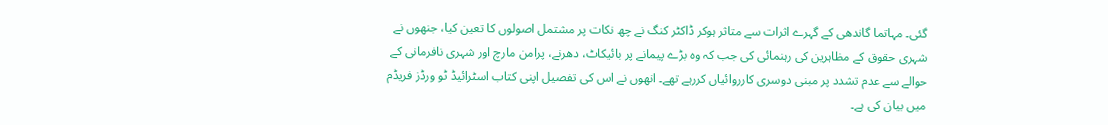گئی۔ مہاتما گاندھی کے گہرے اثرات سے متاثر ہوکر ڈاکٹر کنگ نے چھ نکات پر مشتمل اصولوں کا تعین کیا، جنھوں نے شہری حقوق کے مظاہرین کی رہنمائی کی جب کہ وہ بڑے پیمانے پر بائیکاٹ، دھرنے، پرامن مارچ اور شہری نافرمانی کے حوالے سے عدم تشدد پر مبنی دوسری کارروائیاں کررہے تھے۔ انھوں نے اس کی تفصیل اپنی کتاب اسٹرائیڈ ٹو ورڈز فریڈم میں بیان کی ہے۔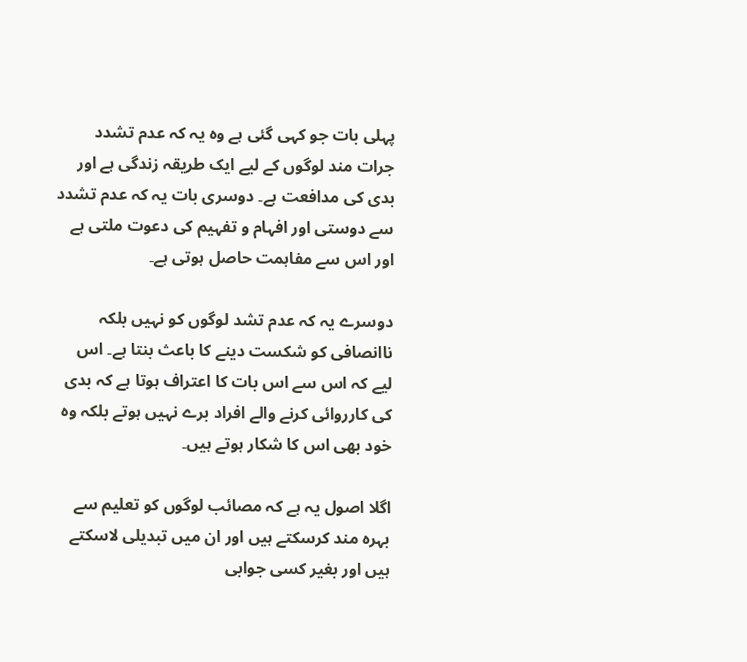پہلی بات جو کہی گئی ہے وہ یہ کہ عدم تشدد جرات مند لوگوں کے لیے ایک طریقہ زندگی ہے اور بدی کی مدافعت ہے۔ دوسری بات یہ کہ عدم تشدد سے دوستی اور افہام و تفہیم کی دعوت ملتی ہے اور اس سے مفاہمت حاصل ہوتی ہے۔

دوسرے یہ کہ عدم تشد لوگوں کو نہیں بلکہ ناانصافی کو شکست دینے کا باعث بنتا ہے۔ اس لیے کہ اس سے اس بات کا اعتراف ہوتا ہے کہ بدی کی کارروائی کرنے والے افراد برے نہیں ہوتے بلکہ وہ خود بھی اس کا شکار ہوتے ہیں۔

اگلا اصول یہ ہے کہ مصائب لوگوں کو تعلیم سے بہرہ مند کرسکتے ہیں اور ان میں تبدیلی لاسکتے ہیں اور بغیر کسی جوابی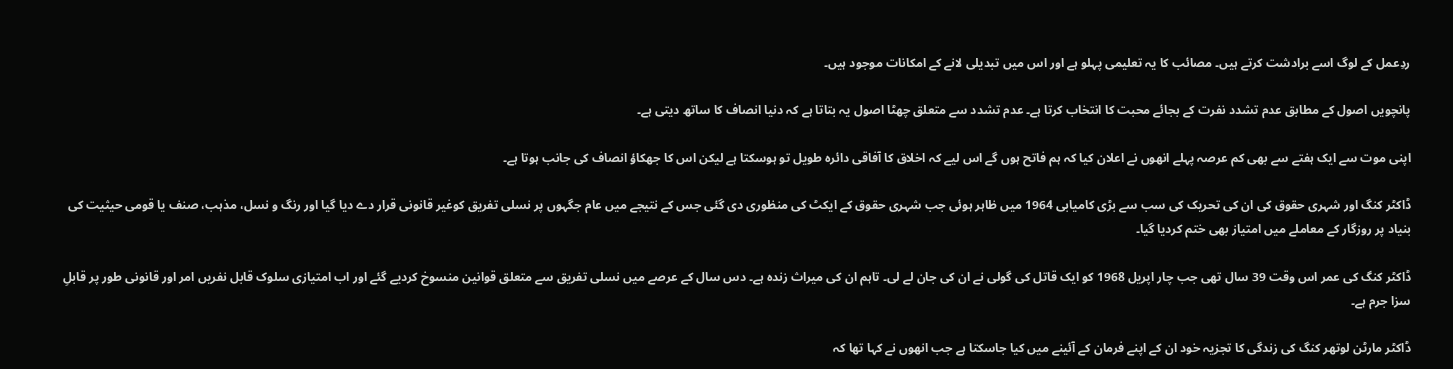ردِعمل کے لوگ اسے برادشت کرتے ہیں۔ مصائب کا یہ تعلیمی پہلو ہے اور اس میں تبدیلی لانے کے امکانات موجود ہیں۔

پانچویں اصول کے مطابق عدم تشدد نفرت کے بجائے محبت کا انتخاب کرتا ہے۔ عدم تشدد سے متعلق چھٹا اصول یہ بتاتا ہے کہ دنیا انصاف کا ساتھ دیتی ہے۔

اپنی موت سے ایک ہفتے سے بھی کم عرصہ پہلے انھوں نے اعلان کیا کہ ہم فاتح ہوں گے اس لیے کہ اخلاق کا آفاقی دائرہ طویل تو ہوسکتا ہے لیکن اس کا جھکاؤ انصاف کی جانب ہوتا ہے۔

ڈاکٹر کنگ اور شہری حقوق کی ان کی تحریک کی سب سے بڑی کامیابی 1964 میں ظاہر ہوئی جب شہری حقوق کے ایکٹ کی منظوری دی گئی جس کے نتیجے میں عام جگہوں پر نسلی تفریق کوغیر قانونی قرار دے دیا گیا اور رنگ و نسل، مذہب، صنف یا قومی حیثیت کی بنیاد پر روزگار کے معاملے میں امتیاز بھی ختم کردیا گیا۔

ڈاکٹر کنگ کی عمر اس وقت 39 سال تھی جب چار اپریل 1968 کو ایک قاتل کی گولی نے ان کی جان لے لی۔ تاہم ان کی میراث زندہ ہے۔ دس سال کے عرصے میں نسلی تفریق سے متعلق قوانین منسوخ کردیے گئے اور اب امتیازی سلوک قابل نفریں امر اور قانونی طور پر قابلِ سزا جرم ہے۔

ڈاکٹر مارٹن لوتھر کنگ کی زندگی کا تجزیہ خود ان کے اپنے فرمان کے آئینے میں کیا جاسکتا ہے جب انھوں نے کہا تھا کہ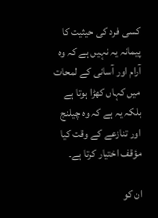کسی فرد کی حیثیت کا پیمانہ یہ نہیں ہے کہ وہ آرام اور آسانی کے لمحات میں کہاں کھڑا ہوتا ہے بلکہ یہ ہے کہ وہ چیلنج اور تنازعے کے وقت کیا مؤقف اختیار کرتا ہے۔

ان کو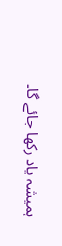ہمیشہ یاد رکھا جائے گا۔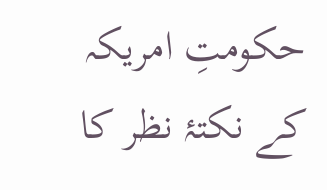حکومتِ امریکہ کے نکتۂ نظر کا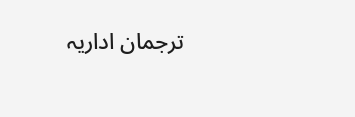ترجمان اداریہ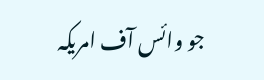جو وائس آف امریکہ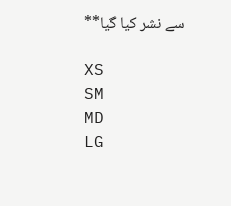سے نشر کیا گیا**

XS
SM
MD
LG